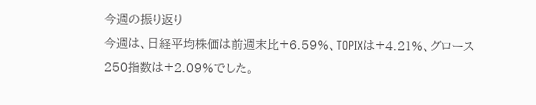今週の振り返り
今週は、日経平均株価は前週末比+6.59%、TOPIXは+4.21%、グロース250指数は+2.09%でした。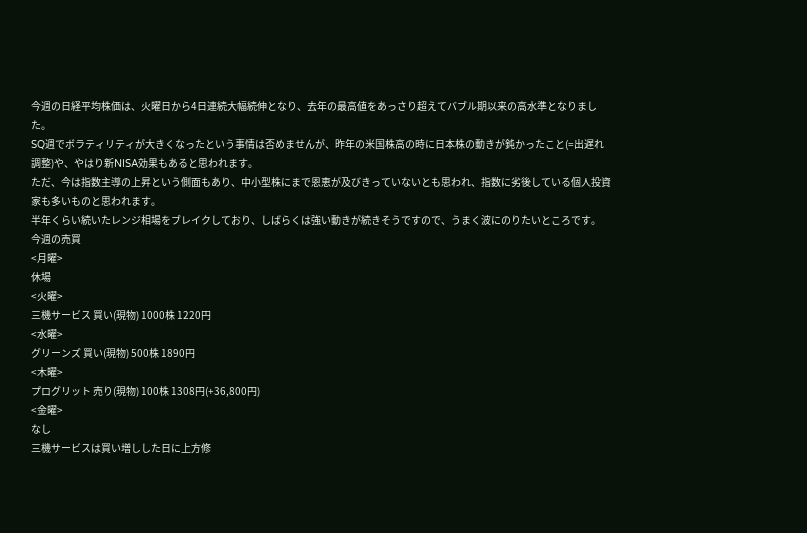今週の日経平均株価は、火曜日から4日連続大幅続伸となり、去年の最高値をあっさり超えてバブル期以来の高水準となりました。
SQ週でボラティリティが大きくなったという事情は否めませんが、昨年の米国株高の時に日本株の動きが鈍かったこと(=出遅れ調整)や、やはり新NISA効果もあると思われます。
ただ、今は指数主導の上昇という側面もあり、中小型株にまで恩恵が及びきっていないとも思われ、指数に劣後している個人投資家も多いものと思われます。
半年くらい続いたレンジ相場をブレイクしており、しばらくは強い動きが続きそうですので、うまく波にのりたいところです。
今週の売買
<月曜>
休場
<火曜>
三機サービス 買い(現物) 1000株 1220円
<水曜>
グリーンズ 買い(現物) 500株 1890円
<木曜>
プログリット 売り(現物) 100株 1308円(+36,800円)
<金曜>
なし
三機サービスは買い増しした日に上方修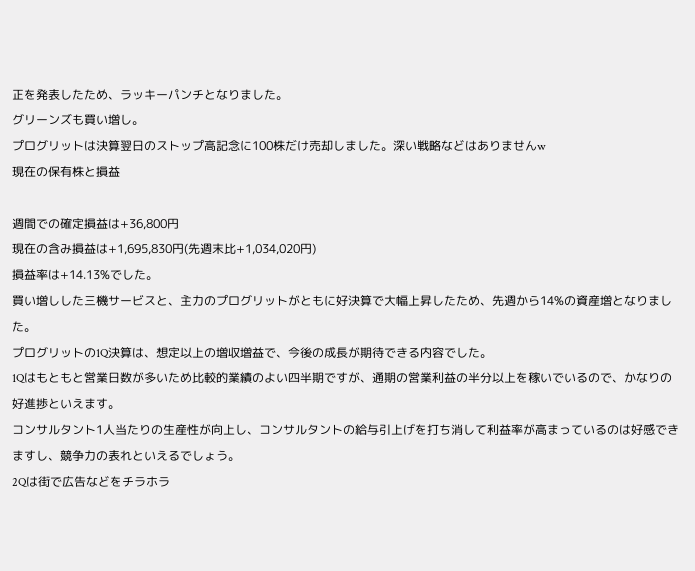正を発表したため、ラッキーパンチとなりました。
グリーンズも買い増し。
プログリットは決算翌日のストップ高記念に100株だけ売却しました。深い戦略などはありませんw
現在の保有株と損益

週間での確定損益は+36,800円
現在の含み損益は+1,695,830円(先週末比+1,034,020円)
損益率は+14.13%でした。
買い増しした三機サービスと、主力のプログリットがともに好決算で大幅上昇したため、先週から14%の資産増となりました。
プログリットの1Q決算は、想定以上の増収増益で、今後の成長が期待できる内容でした。
1Qはもともと営業日数が多いため比較的業績のよい四半期ですが、通期の営業利益の半分以上を稼いでいるので、かなりの好進捗といえます。
コンサルタント1人当たりの生産性が向上し、コンサルタントの給与引上げを打ち消して利益率が高まっているのは好感できますし、競争力の表れといえるでしょう。
2Qは街で広告などをチラホラ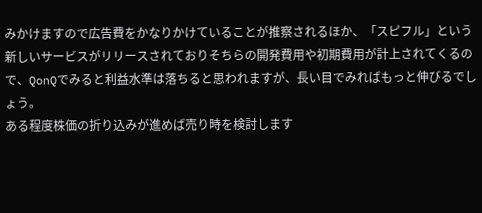みかけますので広告費をかなりかけていることが推察されるほか、「スピフル」という新しいサービスがリリースされておりそちらの開発費用や初期費用が計上されてくるので、QonQでみると利益水準は落ちると思われますが、長い目でみればもっと伸びるでしょう。
ある程度株価の折り込みが進めば売り時を検討します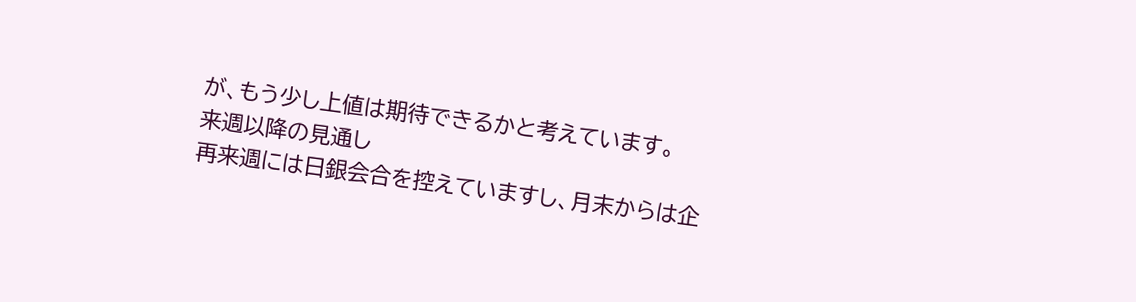が、もう少し上値は期待できるかと考えています。
来週以降の見通し
再来週には日銀会合を控えていますし、月末からは企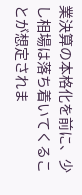業決算の本格化を前に、少し相場は落ち着いてくることが想定されま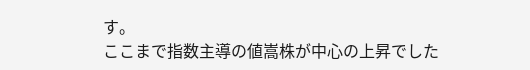す。
ここまで指数主導の値嵩株が中心の上昇でした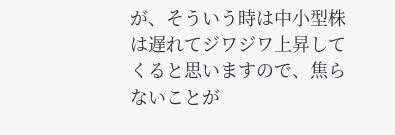が、そういう時は中小型株は遅れてジワジワ上昇してくると思いますので、焦らないことが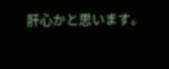肝心かと思います。